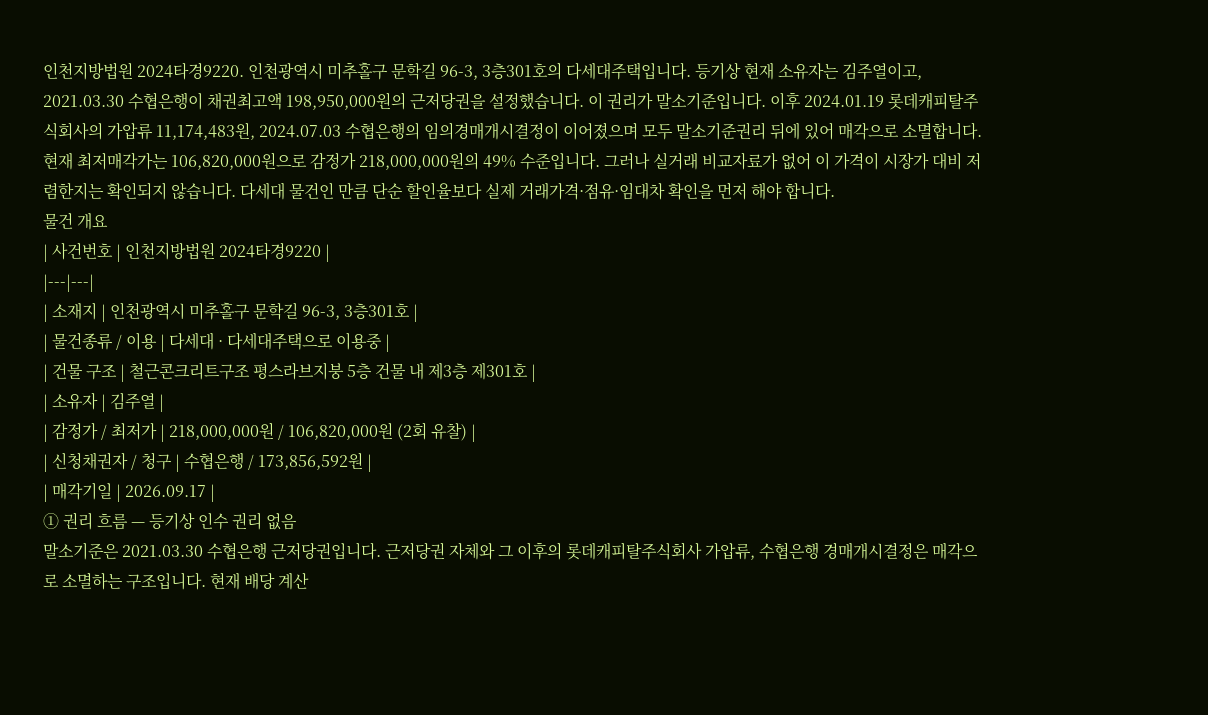인천지방법원 2024타경9220. 인천광역시 미추홀구 문학길 96-3, 3층301호의 다세대주택입니다. 등기상 현재 소유자는 김주열이고, 2021.03.30 수협은행이 채권최고액 198,950,000원의 근저당권을 설정했습니다. 이 권리가 말소기준입니다. 이후 2024.01.19 롯데캐피탈주식회사의 가압류 11,174,483원, 2024.07.03 수협은행의 임의경매개시결정이 이어졌으며 모두 말소기준권리 뒤에 있어 매각으로 소멸합니다.
현재 최저매각가는 106,820,000원으로 감정가 218,000,000원의 49% 수준입니다. 그러나 실거래 비교자료가 없어 이 가격이 시장가 대비 저렴한지는 확인되지 않습니다. 다세대 물건인 만큼 단순 할인율보다 실제 거래가격·점유·임대차 확인을 먼저 해야 합니다.
물건 개요
| 사건번호 | 인천지방법원 2024타경9220 |
|---|---|
| 소재지 | 인천광역시 미추홀구 문학길 96-3, 3층301호 |
| 물건종류 / 이용 | 다세대 · 다세대주택으로 이용중 |
| 건물 구조 | 철근콘크리트구조 평스라브지붕 5층 건물 내 제3층 제301호 |
| 소유자 | 김주열 |
| 감정가 / 최저가 | 218,000,000원 / 106,820,000원 (2회 유찰) |
| 신청채권자 / 청구 | 수협은행 / 173,856,592원 |
| 매각기일 | 2026.09.17 |
① 권리 흐름 — 등기상 인수 권리 없음
말소기준은 2021.03.30 수협은행 근저당권입니다. 근저당권 자체와 그 이후의 롯데캐피탈주식회사 가압류, 수협은행 경매개시결정은 매각으로 소멸하는 구조입니다. 현재 배당 계산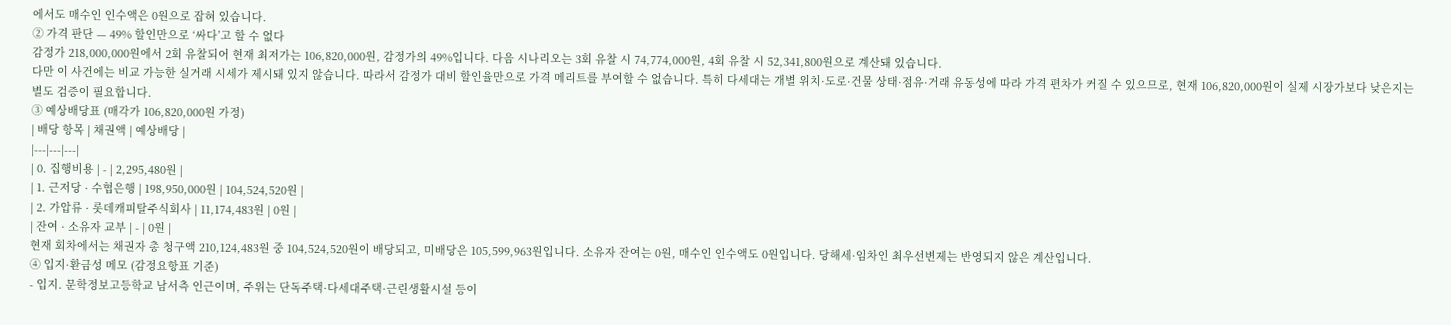에서도 매수인 인수액은 0원으로 잡혀 있습니다.
② 가격 판단 — 49% 할인만으로 ‘싸다’고 할 수 없다
감정가 218,000,000원에서 2회 유찰되어 현재 최저가는 106,820,000원, 감정가의 49%입니다. 다음 시나리오는 3회 유찰 시 74,774,000원, 4회 유찰 시 52,341,800원으로 계산돼 있습니다.
다만 이 사건에는 비교 가능한 실거래 시세가 제시돼 있지 않습니다. 따라서 감정가 대비 할인율만으로 가격 메리트를 부여할 수 없습니다. 특히 다세대는 개별 위치·도로·건물 상태·점유·거래 유동성에 따라 가격 편차가 커질 수 있으므로, 현재 106,820,000원이 실제 시장가보다 낮은지는 별도 검증이 필요합니다.
③ 예상배당표 (매각가 106,820,000원 가정)
| 배당 항목 | 채권액 | 예상배당 |
|---|---|---|
| 0. 집행비용 | - | 2,295,480원 |
| 1. 근저당 · 수협은행 | 198,950,000원 | 104,524,520원 |
| 2. 가압류 · 롯데캐피탈주식회사 | 11,174,483원 | 0원 |
| 잔여 · 소유자 교부 | - | 0원 |
현재 회차에서는 채권자 총 청구액 210,124,483원 중 104,524,520원이 배당되고, 미배당은 105,599,963원입니다. 소유자 잔여는 0원, 매수인 인수액도 0원입니다. 당해세·임차인 최우선변제는 반영되지 않은 계산입니다.
④ 입지·환금성 메모 (감정요항표 기준)
- 입지. 문학정보고등학교 남서측 인근이며, 주위는 단독주택·다세대주택·근린생활시설 등이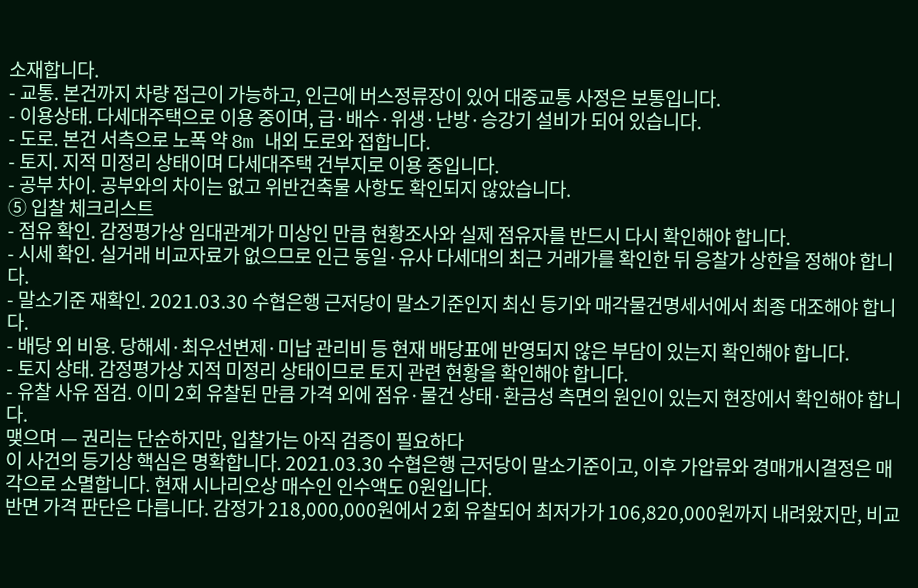소재합니다.
- 교통. 본건까지 차량 접근이 가능하고, 인근에 버스정류장이 있어 대중교통 사정은 보통입니다.
- 이용상태. 다세대주택으로 이용 중이며, 급·배수·위생·난방·승강기 설비가 되어 있습니다.
- 도로. 본건 서측으로 노폭 약 8m 내외 도로와 접합니다.
- 토지. 지적 미정리 상태이며 다세대주택 건부지로 이용 중입니다.
- 공부 차이. 공부와의 차이는 없고 위반건축물 사항도 확인되지 않았습니다.
⑤ 입찰 체크리스트
- 점유 확인. 감정평가상 임대관계가 미상인 만큼 현황조사와 실제 점유자를 반드시 다시 확인해야 합니다.
- 시세 확인. 실거래 비교자료가 없으므로 인근 동일·유사 다세대의 최근 거래가를 확인한 뒤 응찰가 상한을 정해야 합니다.
- 말소기준 재확인. 2021.03.30 수협은행 근저당이 말소기준인지 최신 등기와 매각물건명세서에서 최종 대조해야 합니다.
- 배당 외 비용. 당해세·최우선변제·미납 관리비 등 현재 배당표에 반영되지 않은 부담이 있는지 확인해야 합니다.
- 토지 상태. 감정평가상 지적 미정리 상태이므로 토지 관련 현황을 확인해야 합니다.
- 유찰 사유 점검. 이미 2회 유찰된 만큼 가격 외에 점유·물건 상태·환금성 측면의 원인이 있는지 현장에서 확인해야 합니다.
맺으며 — 권리는 단순하지만, 입찰가는 아직 검증이 필요하다
이 사건의 등기상 핵심은 명확합니다. 2021.03.30 수협은행 근저당이 말소기준이고, 이후 가압류와 경매개시결정은 매각으로 소멸합니다. 현재 시나리오상 매수인 인수액도 0원입니다.
반면 가격 판단은 다릅니다. 감정가 218,000,000원에서 2회 유찰되어 최저가가 106,820,000원까지 내려왔지만, 비교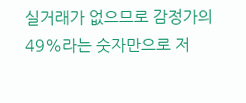실거래가 없으므로 감정가의 49%라는 숫자만으로 저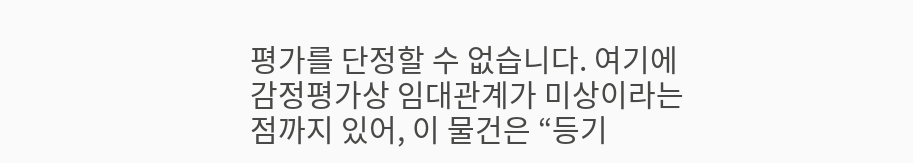평가를 단정할 수 없습니다. 여기에 감정평가상 임대관계가 미상이라는 점까지 있어, 이 물건은 “등기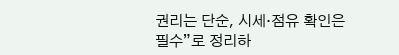권리는 단순, 시세·점유 확인은 필수”로 정리하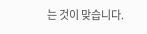는 것이 맞습니다.